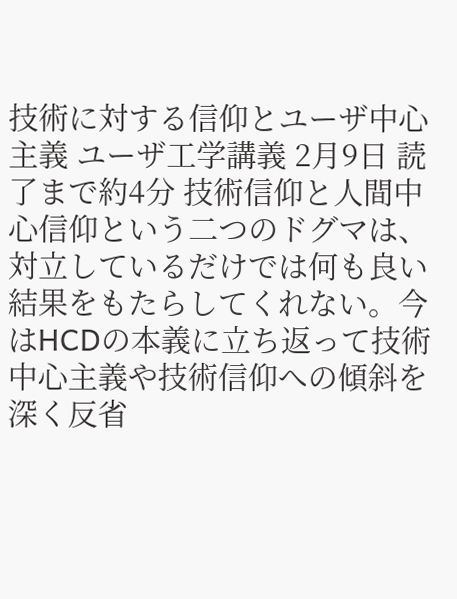技術に対する信仰とユーザ中心主義 ユーザ工学講義 2月9日 読了まで約4分 技術信仰と人間中心信仰という二つのドグマは、対立しているだけでは何も良い結果をもたらしてくれない。今はHCDの本義に立ち返って技術中心主義や技術信仰への傾斜を深く反省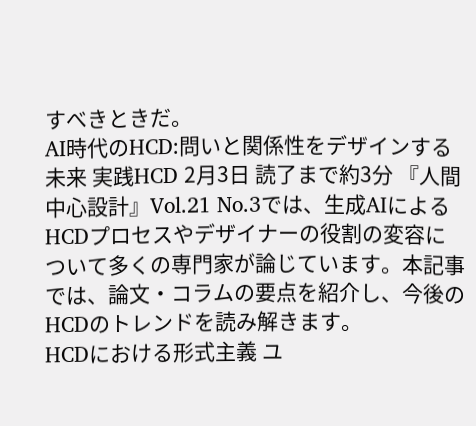すべきときだ。
AI時代のHCD:問いと関係性をデザインする未来 実践HCD 2月3日 読了まで約3分 『人間中心設計』Vol.21 No.3では、生成AIによるHCDプロセスやデザイナーの役割の変容について多くの専門家が論じています。本記事では、論文・コラムの要点を紹介し、今後のHCDのトレンドを読み解きます。
HCDにおける形式主義 ユ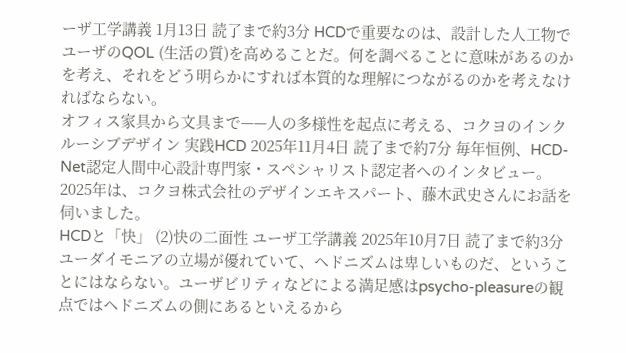ーザ工学講義 1月13日 読了まで約3分 HCDで重要なのは、設計した人工物でユーザのQOL (生活の質)を高めることだ。何を調べることに意味があるのかを考え、それをどう明らかにすれば本質的な理解につながるのかを考えなければならない。
オフィス家具から文具まで——人の多様性を起点に考える、コクヨのインクルーシブデザイン 実践HCD 2025年11月4日 読了まで約7分 毎年恒例、HCD-Net認定人間中心設計専門家・スペシャリスト認定者へのインタビュー。2025年は、コクヨ株式会社のデザインエキスパート、藤木武史さんにお話を伺いました。
HCDと「快」 (2)快の二面性 ユーザ工学講義 2025年10月7日 読了まで約3分 ユーダイモニアの立場が優れていて、ヘドニズムは卑しいものだ、ということにはならない。ユーザビリティなどによる満足感はpsycho-pleasureの観点ではヘドニズムの側にあるといえるから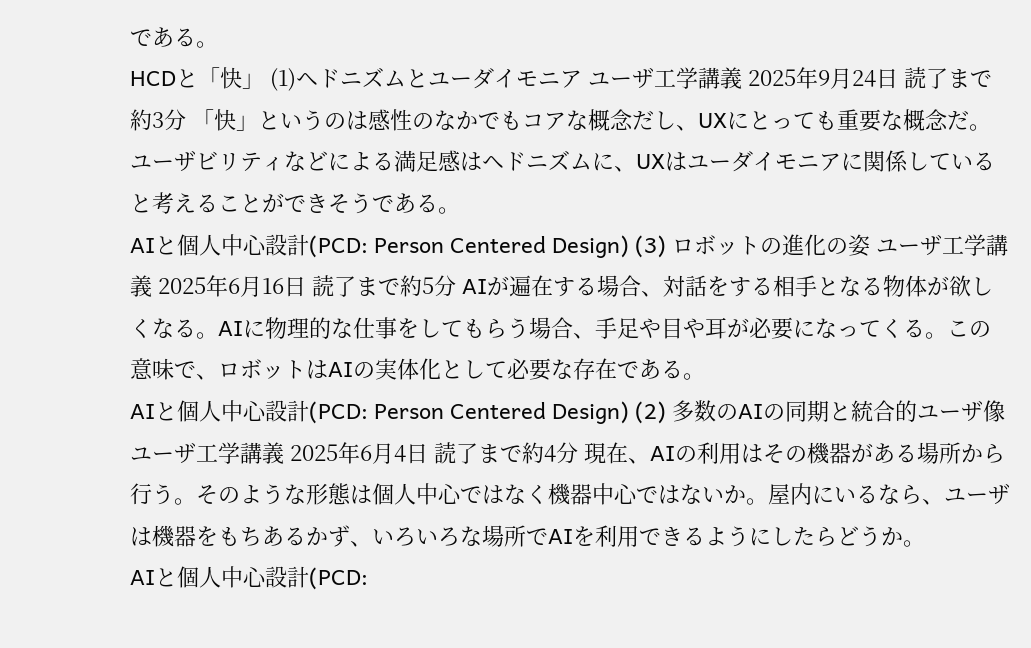である。
HCDと「快」 (1)ヘドニズムとユーダイモニア ユーザ工学講義 2025年9月24日 読了まで約3分 「快」というのは感性のなかでもコアな概念だし、UXにとっても重要な概念だ。ユーザビリティなどによる満足感はヘドニズムに、UXはユーダイモニアに関係していると考えることができそうである。
AIと個人中心設計(PCD: Person Centered Design) (3) ロボットの進化の姿 ユーザ工学講義 2025年6月16日 読了まで約5分 AIが遍在する場合、対話をする相手となる物体が欲しくなる。AIに物理的な仕事をしてもらう場合、手足や目や耳が必要になってくる。この意味で、ロボットはAIの実体化として必要な存在である。
AIと個人中心設計(PCD: Person Centered Design) (2) 多数のAIの同期と統合的ユーザ像 ユーザ工学講義 2025年6月4日 読了まで約4分 現在、AIの利用はその機器がある場所から行う。そのような形態は個人中心ではなく機器中心ではないか。屋内にいるなら、ユーザは機器をもちあるかず、いろいろな場所でAIを利用できるようにしたらどうか。
AIと個人中心設計(PCD: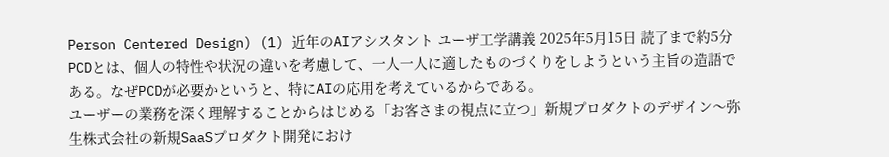Person Centered Design) (1) 近年のAIアシスタント ユーザ工学講義 2025年5月15日 読了まで約5分 PCDとは、個人の特性や状況の違いを考慮して、一人一人に適したものづくりをしようという主旨の造語である。なぜPCDが必要かというと、特にAIの応用を考えているからである。
ユーザーの業務を深く理解することからはじめる「お客さまの視点に立つ」新規プロダクトのデザイン〜弥生株式会社の新規SaaSプロダクト開発におけ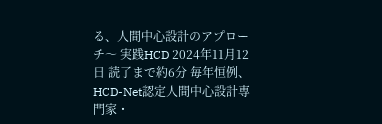る、人間中心設計のアプローチ〜 実践HCD 2024年11月12日 読了まで約6分 毎年恒例、HCD-Net認定人間中心設計専門家・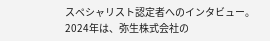スペシャリスト認定者へのインタビュー。2024年は、弥生株式会社の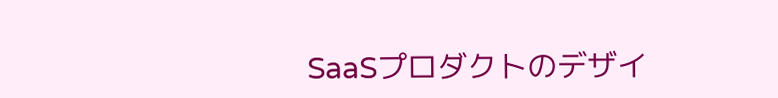SaaSプロダクトのデザイ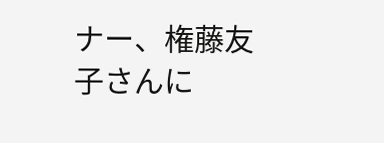ナー、権藤友子さんに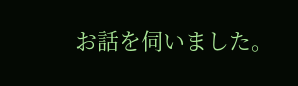お話を伺いました。